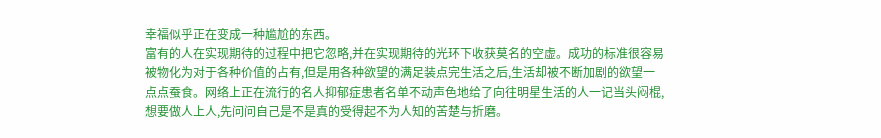幸福似乎正在变成一种尴尬的东西。
富有的人在实现期待的过程中把它忽略,并在实现期待的光环下收获莫名的空虚。成功的标准很容易被物化为对于各种价值的占有,但是用各种欲望的满足装点完生活之后,生活却被不断加剧的欲望一点点蚕食。网络上正在流行的名人抑郁症患者名单不动声色地给了向往明星生活的人一记当头闷棍,想要做人上人,先问问自己是不是真的受得起不为人知的苦楚与折磨。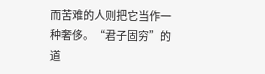而苦难的人则把它当作一种奢侈。“君子固穷”的道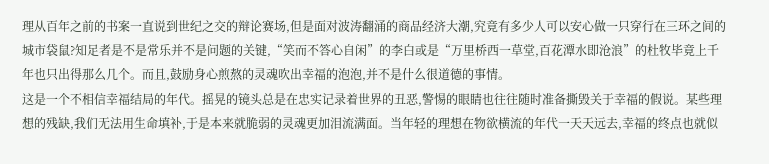理从百年之前的书案一直说到世纪之交的辩论赛场,但是面对波涛翻涌的商品经济大潮,究竟有多少人可以安心做一只穿行在三环之间的城市袋鼠?知足者是不是常乐并不是问题的关键,“笑而不答心自闲”的李白或是“万里桥西一草堂,百花潭水即沧浪”的杜牧毕竟上千年也只出得那么几个。而且,鼓励身心煎熬的灵魂吹出幸福的泡泡,并不是什么很道德的事情。
这是一个不相信幸福结局的年代。摇晃的镜头总是在忠实记录着世界的丑恶,警惕的眼睛也往往随时准备撕毁关于幸福的假说。某些理想的残缺,我们无法用生命填补,于是本来就脆弱的灵魂更加泪流满面。当年轻的理想在物欲横流的年代一天天远去,幸福的终点也就似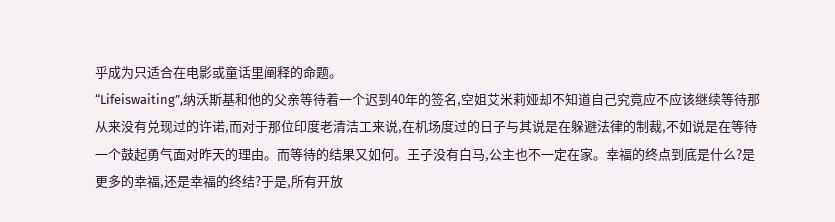乎成为只适合在电影或童话里阐释的命题。
“Lifeiswaiting”,纳沃斯基和他的父亲等待着一个迟到40年的签名,空姐艾米莉娅却不知道自己究竟应不应该继续等待那从来没有兑现过的许诺,而对于那位印度老清洁工来说,在机场度过的日子与其说是在躲避法律的制裁,不如说是在等待一个鼓起勇气面对昨天的理由。而等待的结果又如何。王子没有白马,公主也不一定在家。幸福的终点到底是什么?是更多的幸福,还是幸福的终结?于是,所有开放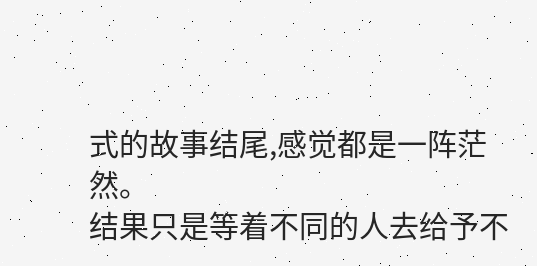式的故事结尾,感觉都是一阵茫然。
结果只是等着不同的人去给予不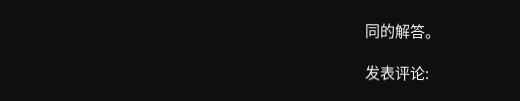同的解答。

发表评论: